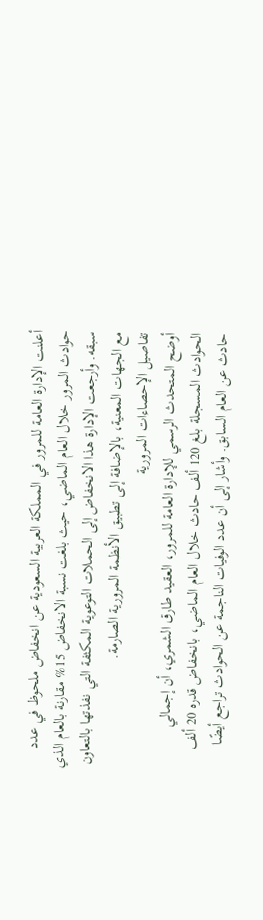أعلنت الإدارة العامة للمرور في المملكة العربية السعودية عن انخفاض ملحوظ في عدد حوادث المرور خلال العام الماضي، حيث بلغت نسبة الانخفاض 15% مقارنة بالعام الذي سبقه. وأرجعت الإدارة هذا الانخفاض إلى الحملات التوعوية المكثفة التي نفذتها بالتعاون مع الجهات المعنية، بالإضافة إلى تطبيق الأنظمة المرورية الصارمة.
تفاصيل الإحصاءات المرورية
أوضح المتحدث الرسمي للإدارة العامة للمرور، العقيد طارق الشمري، أن إجمالي الحوادث المسجلة بلغ 120 ألف حادث خلال العام الماضي، بانخفاض قدره 20 ألف حادث عن العام السابق. وأشار إلى أن عدد الوفيات الناجمة عن الحوادث تراجع أيضًا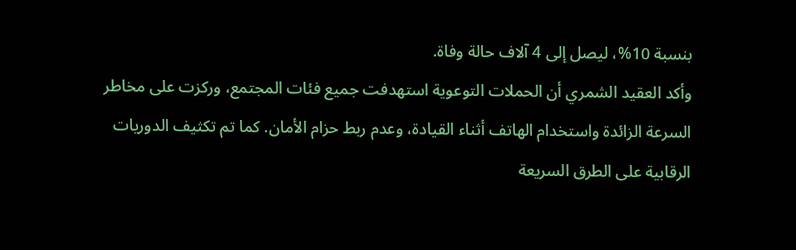بنسبة 10%، ليصل إلى 4 آلاف حالة وفاة.
وأكد العقيد الشمري أن الحملات التوعوية استهدفت جميع فئات المجتمع، وركزت على مخاطر السرعة الزائدة واستخدام الهاتف أثناء القيادة، وعدم ربط حزام الأمان. كما تم تكثيف الدوريات الرقابية على الطرق السريعة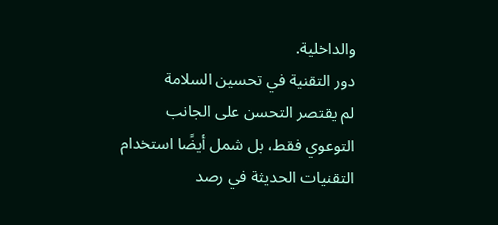والداخلية.
دور التقنية في تحسين السلامة
لم يقتصر التحسن على الجانب التوعوي فقط، بل شمل أيضًا استخدام التقنيات الحديثة في رصد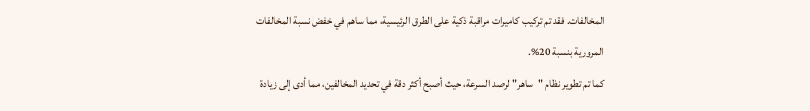المخالفات. فقد تم تركيب كاميرات مراقبة ذكية على الطرق الرئيسية، مما ساهم في خفض نسبة المخالفات المرورية بنسبة 20%.
كما تم تطوير نظام "ساهر" لرصد السرعة، حيث أصبح أكثر دقة في تحديد المخالفين، مما أدى إلى زيادة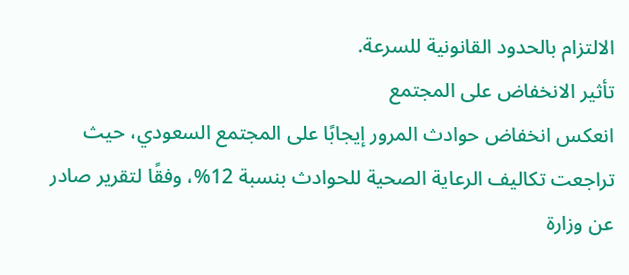الالتزام بالحدود القانونية للسرعة.
تأثير الانخفاض على المجتمع
انعكس انخفاض حوادث المرور إيجابًا على المجتمع السعودي، حيث تراجعت تكاليف الرعاية الصحية للحوادث بنسبة 12%، وفقًا لتقرير صادر عن وزارة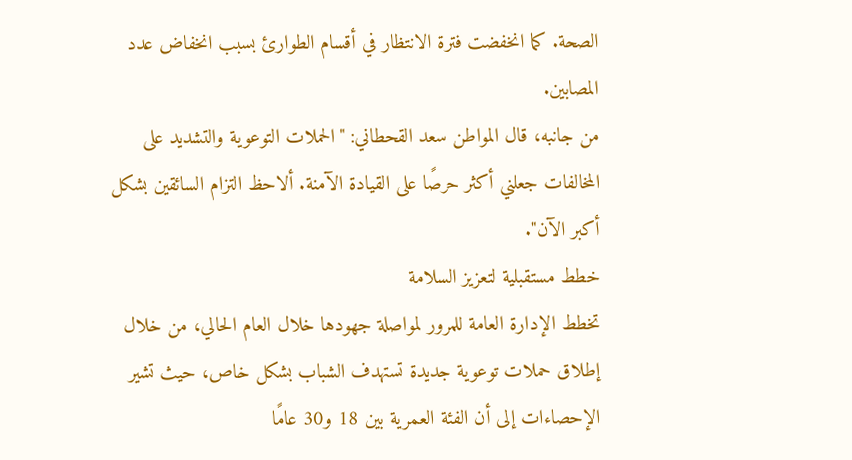الصحة. كما انخفضت فترة الانتظار في أقسام الطوارئ بسبب انخفاض عدد المصابين.
من جانبه، قال المواطن سعد القحطاني: "الحملات التوعوية والتشديد على المخالفات جعلني أكثر حرصًا على القيادة الآمنة. ألاحظ التزام السائقين بشكل أكبر الآن".
خطط مستقبلية لتعزيز السلامة
تخطط الإدارة العامة للمرور لمواصلة جهودها خلال العام الحالي، من خلال إطلاق حملات توعوية جديدة تستهدف الشباب بشكل خاص، حيث تشير الإحصاءات إلى أن الفئة العمرية بين 18 و30 عامًا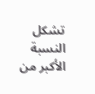تشكل النسبة الأكبر من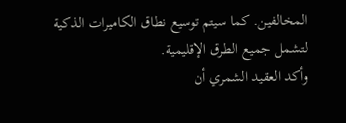المخالفين. كما سيتم توسيع نطاق الكاميرات الذكية لتشمل جميع الطرق الإقليمية.
وأكد العقيد الشمري أن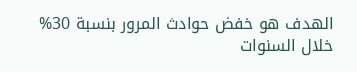الهدف هو خفض حوادث المرور بنسبة 30% خلال السنوات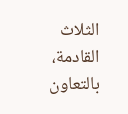الثلاث القادمة، بالتعاون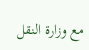مع وزارة النقل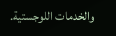والخدمات اللوجستية.